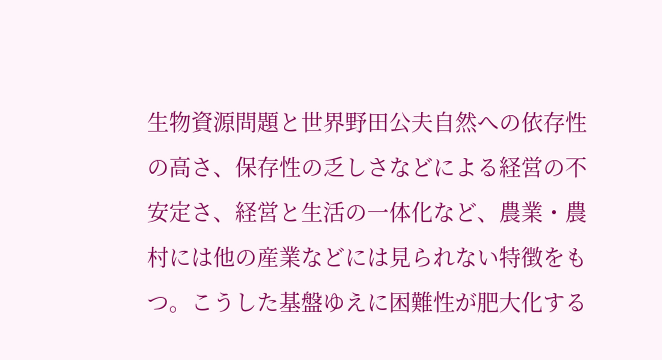生物資源問題と世界野田公夫自然への依存性の高さ、保存性の乏しさなどによる経営の不安定さ、経営と生活の一体化など、農業・農村には他の産業などには見られない特徴をもつ。こうした基盤ゆえに困難性が肥大化する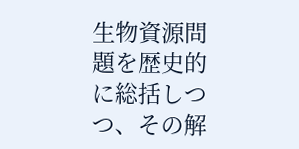生物資源問題を歴史的に総括しつつ、その解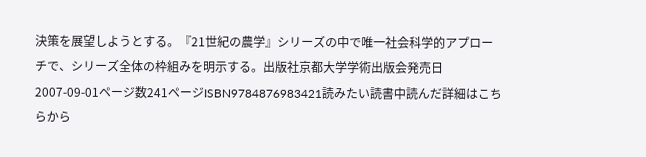決策を展望しようとする。『21世紀の農学』シリーズの中で唯一社会科学的アプローチで、シリーズ全体の枠組みを明示する。出版社京都大学学術出版会発売日2007-09-01ページ数241ページISBN9784876983421読みたい読書中読んだ詳細はこちらから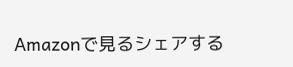Amazonで見るシェアする